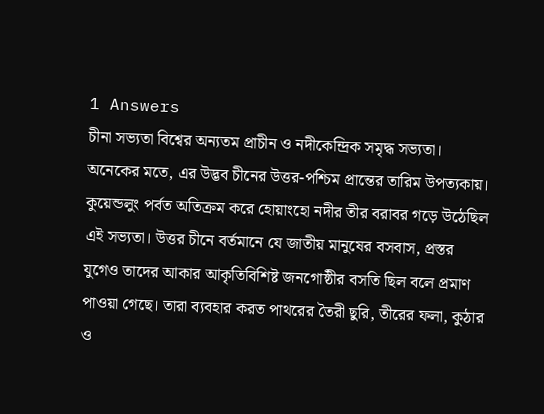1 Answers
চীনা সভ্যতা বিশ্বের অন্যতম প্রাচীন ও নদীকেন্দ্রিক সমৃদ্ধ সভ্যতা। অনেকের মতে, এর উদ্ভব চীনের উত্তর-পশ্চিম প্রান্তের তারিম উপত্যকায়। কুয়েন্ডলুং পর্বত অতিক্রম করে হোয়াংহো নদীর তীর বরাবর গড়ে উঠেছিল এই সভ্যতা। উত্তর চীনে বর্তমানে যে জাতীয় মানুষের বসবাস, প্রস্তর যুগেও তাদের আকার আকৃতিবিশিষ্ট জনগোষ্ঠীর বসতি ছিল বলে প্রমাণ পাওয়া গেছে। তারা ব্যবহার করত পাথরের তৈরী ছুরি, তীরের ফলা, কুঠার ও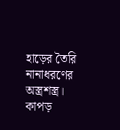হাড়ের তৈরি নানাধরণের অস্ত্রশস্ত্র। কাপড়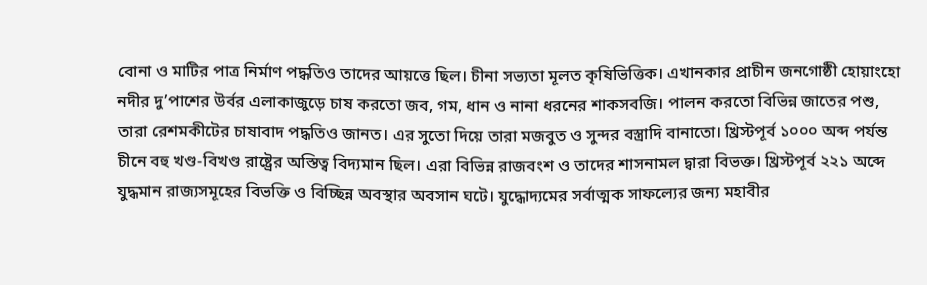বোনা ও মাটির পাত্র নির্মাণ পদ্ধতিও তাদের আয়ত্তে ছিল। চীনা সভ্যতা মূলত কৃষিভিত্তিক। এখানকার প্রাচীন জনগোষ্ঠী হোয়াংহো নদীর দু’পাশের উর্বর এলাকাজুড়ে চাষ করতো জব, গম, ধান ও নানা ধরনের শাকসবজি। পালন করতো বিভিন্ন জাতের পশু, তারা রেশমকীটের চাষাবাদ পদ্ধতিও জানত। এর সুতো দিয়ে তারা মজবুত ও সুন্দর বস্ত্রাদি বানাতো। খ্রিস্টপূর্ব ১০০০ অব্দ পর্যন্ত চীনে বহু খণ্ড-বিখণ্ড রাষ্ট্রের অস্তিত্ব বিদ্যমান ছিল। এরা বিভিন্ন রাজবংশ ও তাদের শাসনামল দ্বারা বিভক্ত। খ্রিস্টপূর্ব ২২১ অব্দে যুদ্ধমান রাজ্যসমূহের বিভক্তি ও বিচ্ছিন্ন অবস্থার অবসান ঘটে। যুদ্ধোদ্যমের সর্বাত্মক সাফল্যের জন্য মহাবীর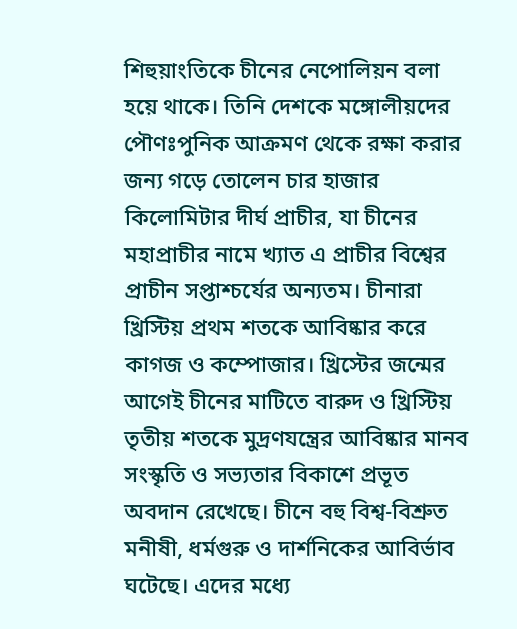শিহুয়াংতিকে চীনের নেপোলিয়ন বলা হয়ে থাকে। তিনি দেশকে মঙ্গোলীয়দের পৌণঃপুনিক আক্রমণ থেকে রক্ষা করার জন্য গড়ে তোলেন চার হাজার কিলোমিটার দীর্ঘ প্রাচীর, যা চীনের মহাপ্রাচীর নামে খ্যাত এ প্রাচীর বিশ্বের প্রাচীন সপ্তাশ্চর্যের অন্যতম। চীনারা খ্রিস্টিয় প্রথম শতকে আবিষ্কার করে কাগজ ও কম্পোজার। খ্রিস্টের জন্মের আগেই চীনের মাটিতে বারুদ ও খ্রিস্টিয় তৃতীয় শতকে মুদ্রণযন্ত্রের আবিষ্কার মানব সংস্কৃতি ও সভ্যতার বিকাশে প্রভূত অবদান রেখেছে। চীনে বহু বিশ্ব-বিশ্রুত মনীষী, ধর্মগুরু ও দার্শনিকের আবির্ভাব ঘটেছে। এদের মধ্যে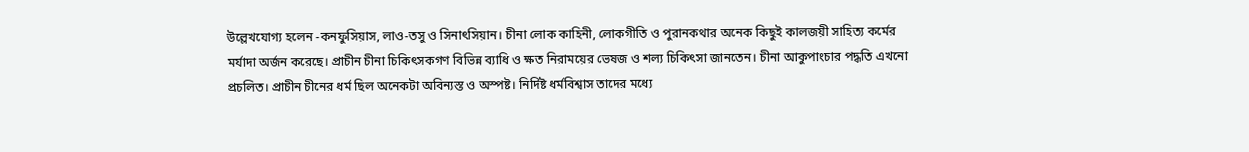উল্লেখযোগ্য হলেন -কনফুসিয়াস, লাও-তসু ও সিনাৎসিয়ান। চীনা লোক কাহিনী, লোকগীতি ও পুরানকথার অনেক কিছুই কালজয়ী সাহিত্য কর্মের মর্যাদা অর্জন করেছে। প্রাচীন চীনা চিকিৎসকগণ বিভিন্ন ব্যাধি ও ক্ষত নিরাময়ের ভেষজ ও শল্য চিকিৎসা জানতেন। চীনা আকুপাংচার পদ্ধতি এখনো প্রচলিত। প্রাচীন চীনের ধর্ম ছিল অনেকটা অবিন্যস্ত ও অস্পষ্ট। নির্দিষ্ট ধর্মবিশ্বাস তাদের মধ্যে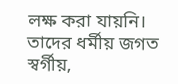লক্ষ করা যায়নি। তাদের ধর্মীয় জগত স্বর্গীয়,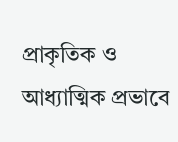প্রাকৃতিক ও আধ্যাত্মিক প্রভাবে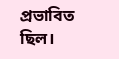প্রভাবিত ছিল।